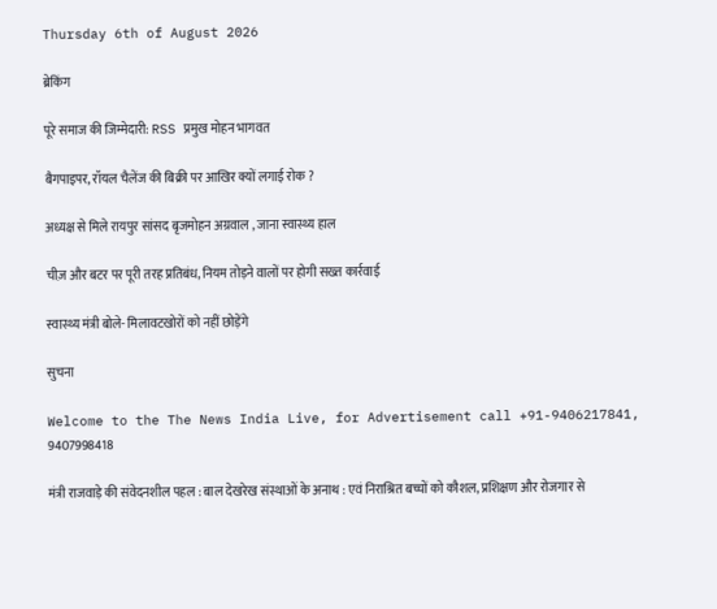Thursday 6th of August 2026

ब्रेकिंग

पूरे समाज की जिम्मेदारी: RSS प्रमुख मोहन भागवत

बैगपाइपर, रॉयल चैलेंज की बिक्री पर आखिर क्यों लगाई रोक ?

अध्यक्ष से मिले रायपुर सांसद बृजमोहन अग्रवाल , जाना स्वास्थ्य हाल

चीज़ और बटर पर पूरी तरह प्रतिबंध, नियम तोड़ने वालों पर होगी सख्त कार्रवाई

स्वास्थ्य मंत्री बोले- मिलावटखोरों को नहीं छोड़ेंगे

सुचना

Welcome to the The News India Live, for Advertisement call +91-9406217841, 9407998418

मंत्री राजवाड़े की संवेदनशील पहल : बाल देखरेख संस्थाओं के अनाथ : एवं निराश्रित बच्चों को कौशल, प्रशिक्षण और रोजगार से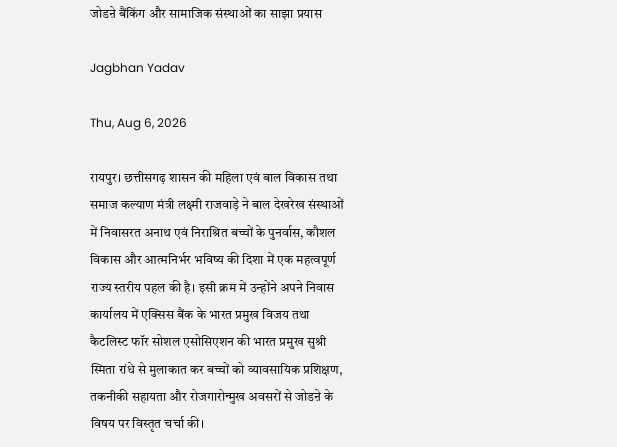जोडऩे बैंकिंग और सामाजिक संस्थाओं का साझा प्रयास

Jagbhan Yadav

Thu, Aug 6, 2026

रायपुर। छत्तीसगढ़ शासन की महिला एवं बाल विकास तथा समाज कल्याण मंत्री लक्ष्मी राजवाड़े ने बाल देखरेख संस्थाओं में निवासरत अनाथ एवं निराश्रित बच्चों के पुनर्वास, कौशल विकास और आत्मनिर्भर भविष्य की दिशा में एक महत्वपूर्ण राज्य स्तरीय पहल की है। इसी क्रम में उन्होंने अपने निवास कार्यालय में एक्सिस बैंक के भारत प्रमुख विजय तथा कैटलिस्ट फॉर सोशल एसोसिएशन की भारत प्रमुख सुश्री स्मिता रांधे से मुलाकात कर बच्चों को व्यावसायिक प्रशिक्षण, तकनीकी सहायता और रोजगारोन्मुख अवसरों से जोडऩे के विषय पर विस्तृत चर्चा की।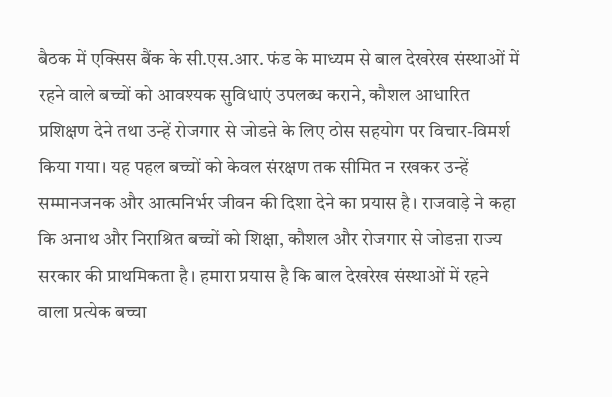बैठक में एक्सिस बैंक के सी.एस.आर. फंड के माध्यम से बाल देखरेख संस्थाओं में रहने वाले बच्चों को आवश्यक सुविधाएं उपलब्ध कराने, कौशल आधारित प्रशिक्षण देने तथा उन्हें रोजगार से जोडऩे के लिए ठोस सहयोग पर विचार-विमर्श किया गया। यह पहल बच्चों को केवल संरक्षण तक सीमित न रखकर उन्हें सम्मानजनक और आत्मनिर्भर जीवन की दिशा देने का प्रयास है। राजवाड़े ने कहा कि अनाथ और निराश्रित बच्चों को शिक्षा, कौशल और रोजगार से जोडऩा राज्य सरकार की प्राथमिकता है। हमारा प्रयास है कि बाल देखरेख संस्थाओं में रहने वाला प्रत्येक बच्चा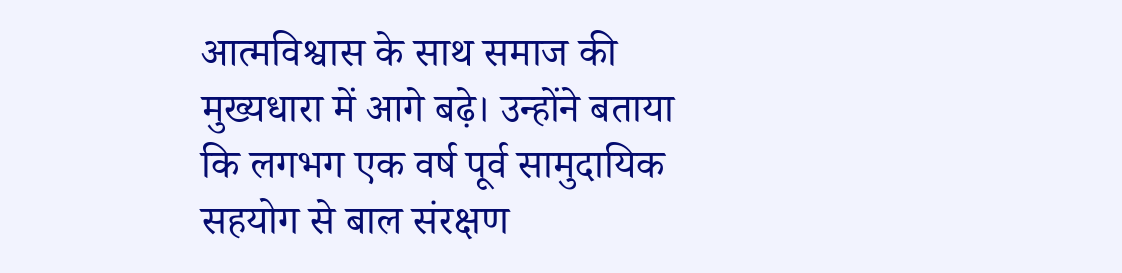आत्मविश्वास के साथ समाज की मुख्यधारा में आगे बढ़े। उन्होंने बताया कि लगभग एक वर्ष पूर्व सामुदायिक सहयोग से बाल संरक्षण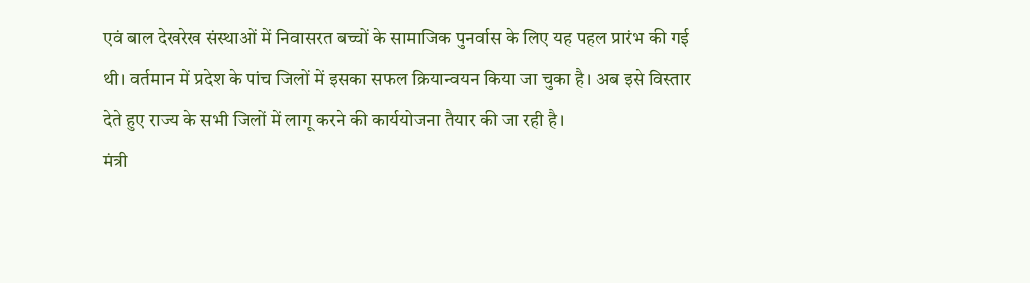एवं बाल देखरेख संस्थाओं में निवासरत बच्चों के सामाजिक पुनर्वास के लिए यह पहल प्रारंभ की गई थी। वर्तमान में प्रदेश के पांच जिलों में इसका सफल क्रियान्वयन किया जा चुका है। अब इसे विस्तार देते हुए राज्य के सभी जिलों में लागू करने की कार्ययोजना तैयार की जा रही है।
मंत्री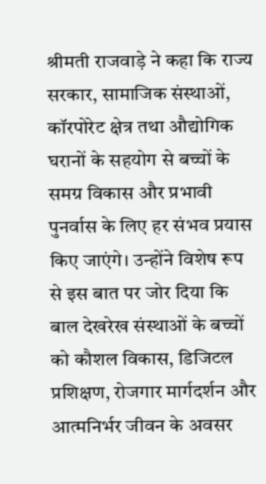श्रीमती राजवाड़े ने कहा कि राज्य सरकार, सामाजिक संस्थाओं, कॉरपोरेट क्षेत्र तथा औद्योगिक घरानों के सहयोग से बच्चों के समग्र विकास और प्रभावी पुनर्वास के लिए हर संभव प्रयास किए जाएंगे। उन्होंने विशेष रूप से इस बात पर जोर दिया कि बाल देखरेख संस्थाओं के बच्चों को कौशल विकास, डिजिटल प्रशिक्षण, रोजगार मार्गदर्शन और आत्मनिर्भर जीवन के अवसर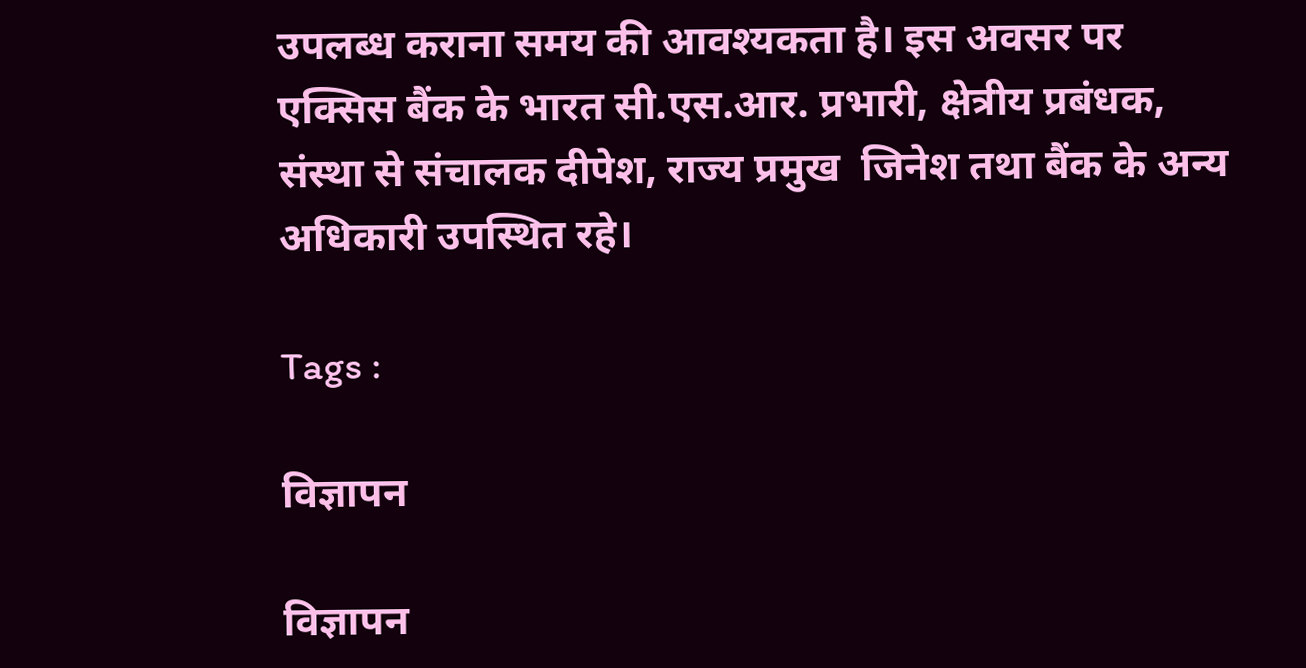उपलब्ध कराना समय की आवश्यकता है। इस अवसर पर एक्सिस बैंक के भारत सी.एस.आर. प्रभारी, क्षेत्रीय प्रबंधक, संस्था से संचालक दीपेश, राज्य प्रमुख  जिनेश तथा बैंक के अन्य अधिकारी उपस्थित रहे।

Tags :

विज्ञापन

विज्ञापन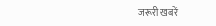जरूरी खबरें